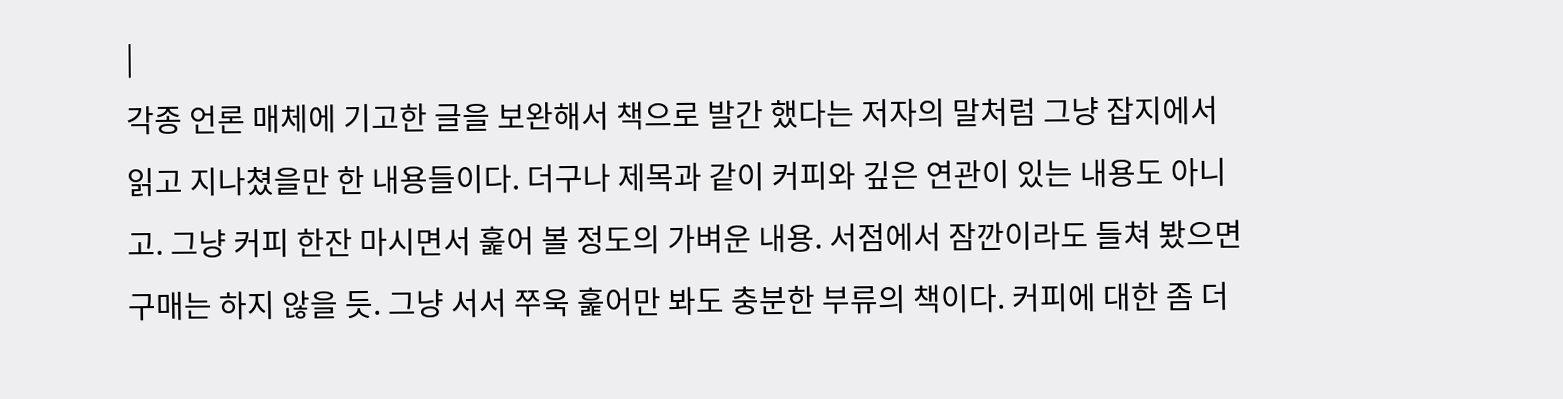|
각종 언론 매체에 기고한 글을 보완해서 책으로 발간 했다는 저자의 말처럼 그냥 잡지에서 읽고 지나쳤을만 한 내용들이다. 더구나 제목과 같이 커피와 깊은 연관이 있는 내용도 아니고. 그냥 커피 한잔 마시면서 훑어 볼 정도의 가벼운 내용. 서점에서 잠깐이라도 들쳐 봤으면 구매는 하지 않을 듯. 그냥 서서 쭈욱 훑어만 봐도 충분한 부류의 책이다. 커피에 대한 좀 더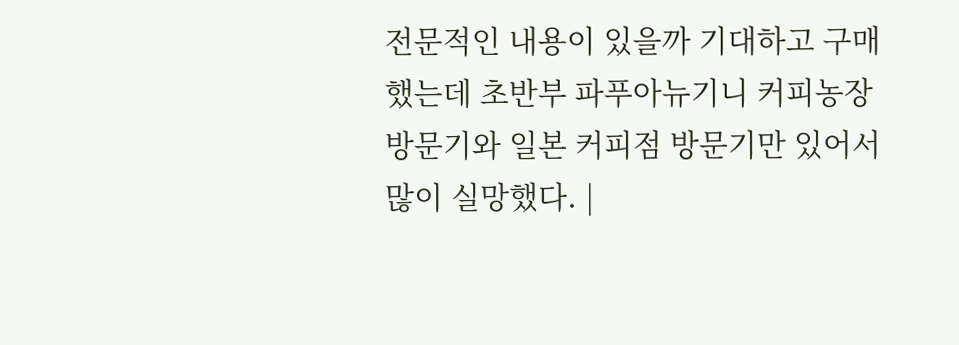전문적인 내용이 있을까 기대하고 구매했는데 초반부 파푸아뉴기니 커피농장 방문기와 일본 커피점 방문기만 있어서 많이 실망했다. |